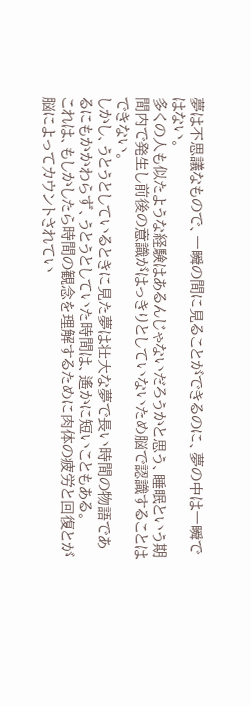夢は不思議なもので、一瞬の間に見ることができるのに、夢の中は一瞬ではない。
多くの人も似たような経験はあるんじゃないだろうかと思う、睡眠という期間内で発生し前後の意識がはっきりとしていないため脳で認識することはできない。
しかし、うとうとしているときに見た夢は壮大な夢で長い時間の物語であるにもかかわらず、うとうとしていた時間は、遙かに短いこともある。
これは、もしかしたら時間の観念を理解するために肉体の疲労と回復とが脳によってカウントされてい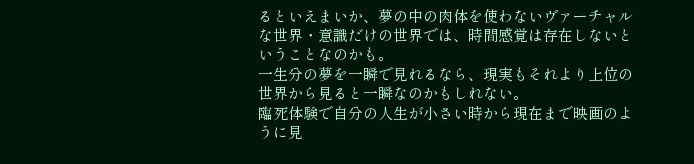るといえまいか、夢の中の肉体を使わないヴァーチャルな世界・意識だけの世界では、時間感覚は存在しないということなのかも。
一生分の夢を一瞬で見れるなら、現実もそれより上位の世界から見ると一瞬なのかもしれない。
臨死体験で自分の人生が小さい時から現在まで映画のように見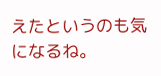えたというのも気になるね。